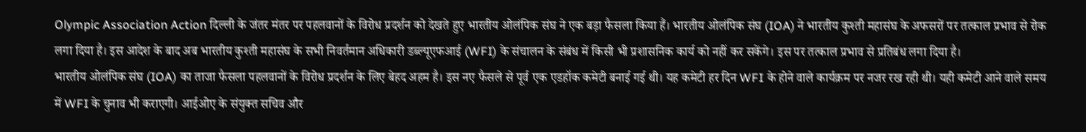Olympic Association Action दिल्ली के जंतर मंतर पर पहलवानों के विरोध प्रदर्शन को देखते हुए भारतीय ओलंपिक संघ ने एक बड़ा फैसला किया हैं। भारतीय ओलंपिक संघ (IOA) ने भारतीय कुश्ती महासंघ के अफसरों पर तत्काल प्रभाव से रोक लगा दिया है। इस आदेश के बाद अब भारतीय कुश्ती महासंघ के सभी निवर्तमान अधिकारी डब्ल्यूएफआई (WFI) के संचालन के संबंध में किसी भी प्रशासनिक कार्य को नहीं कर सकेंगे। इस पर तत्काल प्रभाव से प्रतिबंध लगा दिया है।
भारतीय ओलंपिक संघ (IOA) का ताजा फैसला पहलवानों के विरोध प्रदर्शन के लिए बेहद अहम है। इस नए फैसले से पूर्व एक एडहॉक कमेटी बनाई गई थी। यह कमेटी हर दिन WFI के होने वाले कार्यक्रम पर नजर रख रही थी। यही कमेटी आने वाले समय में WFI के चुनाव भी कराएगी। आईओए के संयुक्त सचिव और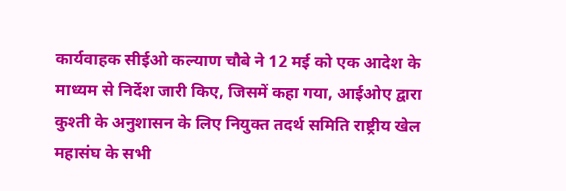कार्यवाहक सीईओ कल्याण चौबे ने 12 मई को एक आदेश के माध्यम से निर्देश जारी किए, जिसमें कहा गया, आईओए द्वारा कुश्ती के अनुशासन के लिए नियुक्त तदर्थ समिति राष्ट्रीय खेल महासंघ के सभी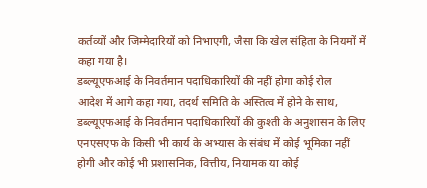कर्तव्यों और जिम्मेदारियों को निभाएगी, जैसा कि खेल संहिता के नियमों में कहा गया है।
डब्ल्यूएफआई के निवर्तमान पदाधिकारियों की नहीं होगा कोई रोल
आदेश में आगे कहा गया, तदर्थ समिति के अस्तित्व में होने के साथ, डब्ल्यूएफआई के निवर्तमान पदाधिकारियों की कुश्ती के अनुशासन के लिए एनएसएफ के किसी भी कार्य के अभ्यास के संबंध में कोई भूमिका नहीं होगी और कोई भी प्रशासनिक, वित्तीय, नियामक या कोई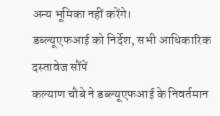अन्य भूमिका नहीं करेंगे।
डब्ल्यूएफआई को निर्देश, सभी आधिकारिक दस्तावेज सौंपें
कल्याण चौबे ने डब्ल्यूएफआई के निवर्तमान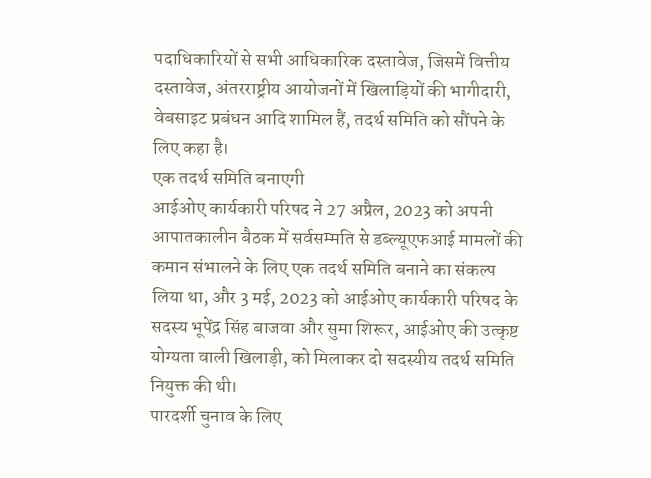पदाधिकारियों से सभी आधिकारिक दस्तावेज, जिसमें वित्तीय दस्तावेज, अंतरराष्ट्रीय आयोजनों में खिलाड़ियों की भागीदारी, वेबसाइट प्रबंधन आदि शामिल हैं, तदर्थ समिति को सौंपने के लिए कहा है।
एक तदर्थ समिति बनाएगी
आईओए कार्यकारी परिषद ने 27 अप्रैल, 2023 को अपनी आपातकालीन बैठक में सर्वसम्मति से डब्ल्यूएफआई मामलों की कमान संभालने के लिए एक तदर्थ समिति बनाने का संकल्प लिया था, और 3 मई, 2023 को आईओए कार्यकारी परिषद के सदस्य भूपेंद्र सिंह बाजवा और सुमा शिरूर, आईओए की उत्कृष्ट योग्यता वाली खिलाड़ी, को मिलाकर दो सदस्यीय तदर्थ समिति नियुक्त की थी।
पारदर्शी चुनाव के लिए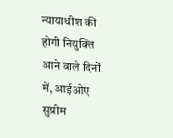न्यायाधीश की होगी नियुक्ति
आने वाले दिनों में, आईओए सुप्रीम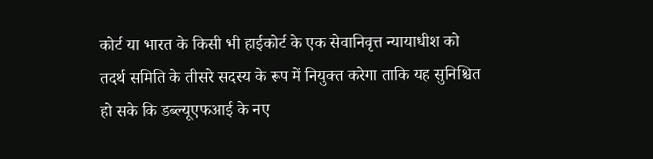कोर्ट या भारत के किसी भी हाईकोर्ट के एक सेवानिवृत्त न्यायाधीश को तदर्थ समिति के तीसरे सदस्य के रूप में नियुक्त करेगा ताकि यह सुनिश्चित हो सके कि डब्ल्यूएफआई के नए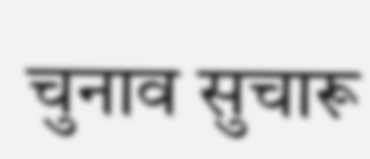चुनाव सुचारू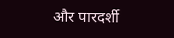और पारदर्शी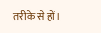तरीके से हों।